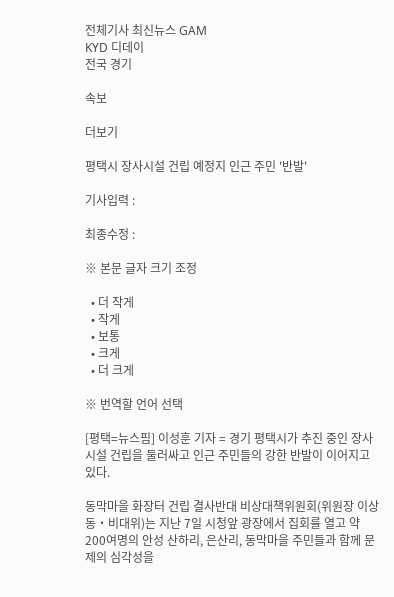전체기사 최신뉴스 GAM
KYD 디데이
전국 경기

속보

더보기

평택시 장사시설 건립 예정지 인근 주민 '반발'

기사입력 :

최종수정 :

※ 본문 글자 크기 조정

  • 더 작게
  • 작게
  • 보통
  • 크게
  • 더 크게

※ 번역할 언어 선택

[평택=뉴스핌] 이성훈 기자 = 경기 평택시가 추진 중인 장사시설 건립을 둘러싸고 인근 주민들의 강한 반발이 이어지고 있다.

동막마을 화장터 건립 결사반대 비상대책위원회(위원장 이상동‧비대위)는 지난 7일 시청앞 광장에서 집회를 열고 약 200여명의 안성 산하리, 은산리, 동막마을 주민들과 함께 문제의 심각성을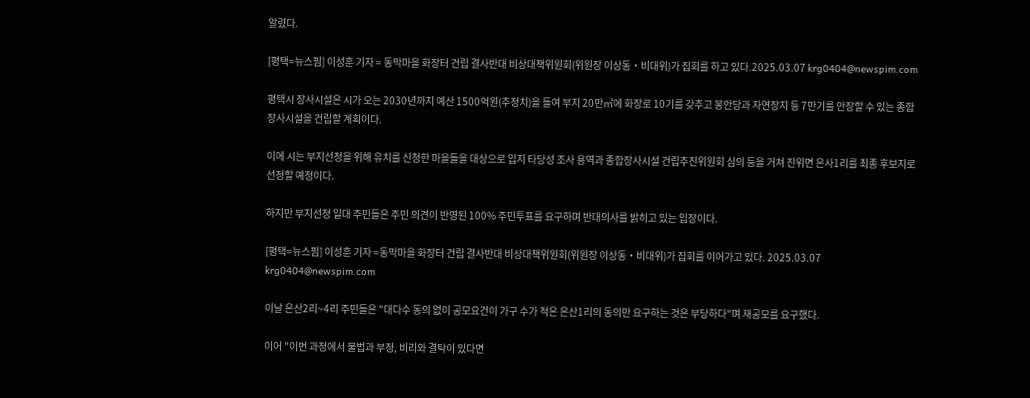알렸다.

[평택=뉴스핌] 이성훈 기자 = 동막마을 화장터 건립 결사반대 비상대책위원회(위원장 이상동‧비대위)가 집회를 하고 있다.2025.03.07 krg0404@newspim.com

평택시 장사시설은 시가 오는 2030년까지 예산 1500억원(추정치)을 들여 부지 20만㎡에 화장로 10기를 갖추고 봉안당과 자연장지 등 7만기를 안장할 수 있는 종합장사시설을 건립할 계획이다.

이에 시는 부지선정을 위해 유치를 신청한 마을들을 대상으로 입지 타당성 조사 용역과 종합장사시설 건립추진위원회 심의 등을 거쳐 진위면 은사1리를 최종 후보지로 선정할 예정이다.

하지만 부지선정 일대 주민들은 주민 의견이 반영된 100% 주민투표를 요구하며 반대의사를 밝히고 있는 입장이다.

[평택=뉴스핌] 이성훈 기자 =동막마을 화장터 건립 결사반대 비상대책위원회(위원장 이상동‧비대위)가 집회를 이어가고 있다. 2025.03.07 krg0404@newspim.com

이날 은산2리~4리 주민들은 "대다수 동의 없이 공모요건이 가구 수가 적은 은산1리의 동의만 요구하는 것은 부당하다"며 재공모를 요구했다.

이어 "이번 과정에서 불법과 부정, 비리와 결탁이 있다면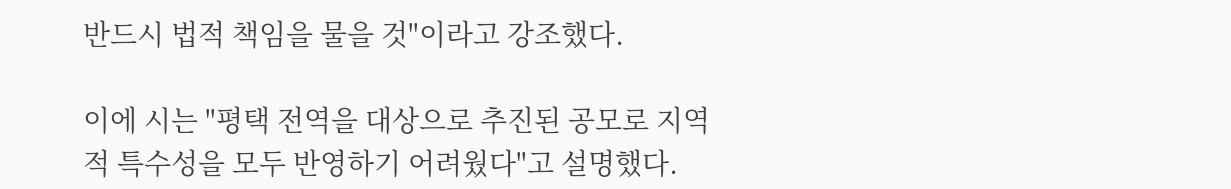반드시 법적 책임을 물을 것"이라고 강조했다.

이에 시는 "평택 전역을 대상으로 추진된 공모로 지역적 특수성을 모두 반영하기 어려웠다"고 설명했다.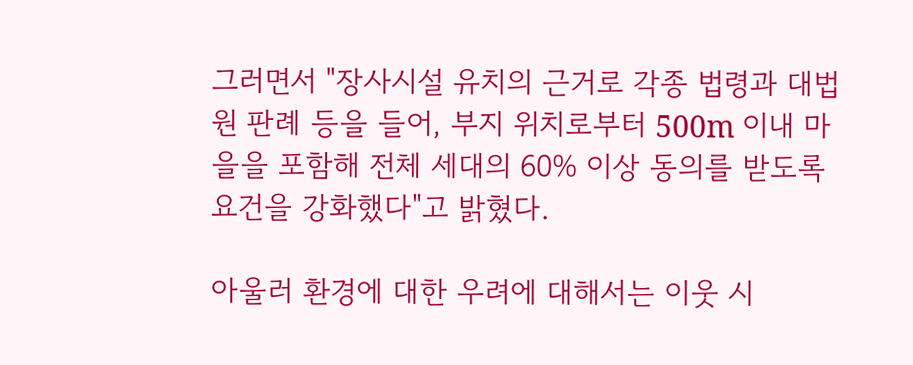그러면서 "장사시설 유치의 근거로 각종 법령과 대법원 판례 등을 들어, 부지 위치로부터 500m 이내 마을을 포함해 전체 세대의 60% 이상 동의를 받도록 요건을 강화했다"고 밝혔다.

아울러 환경에 대한 우려에 대해서는 이웃 시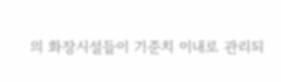의 화장시설들이 기준치 이내로 관리되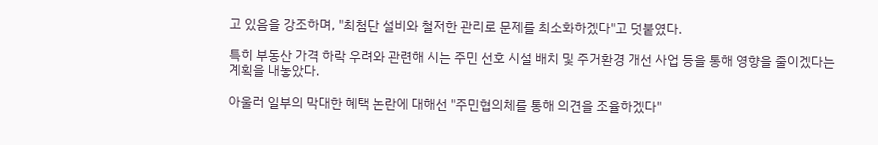고 있음을 강조하며, "최첨단 설비와 철저한 관리로 문제를 최소화하겠다"고 덧붙였다.

특히 부동산 가격 하락 우려와 관련해 시는 주민 선호 시설 배치 및 주거환경 개선 사업 등을 통해 영향을 줄이겠다는 계획을 내놓았다.

아울러 일부의 막대한 혜택 논란에 대해선 "주민협의체를 통해 의견을 조율하겠다"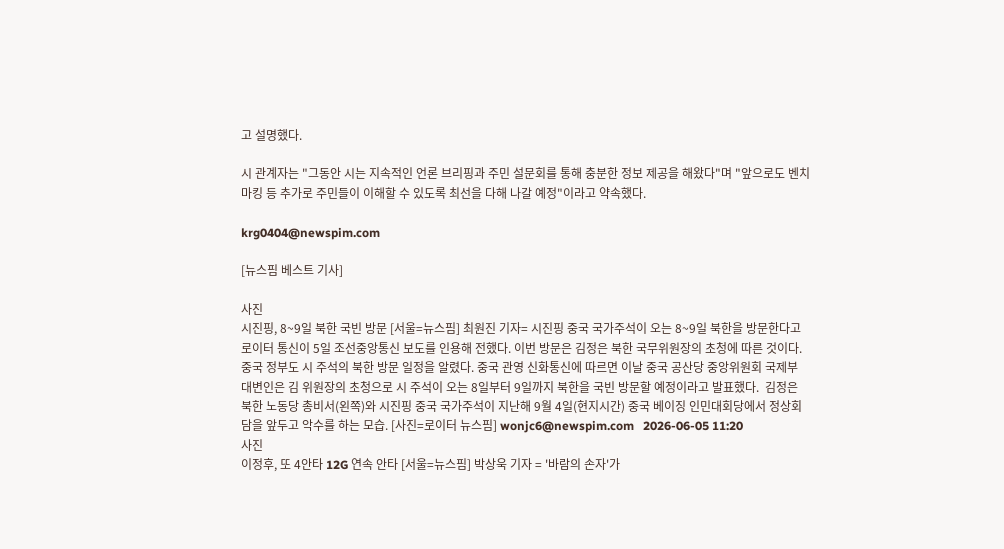고 설명했다.

시 관계자는 "그동안 시는 지속적인 언론 브리핑과 주민 설문회를 통해 충분한 정보 제공을 해왔다"며 "앞으로도 벤치마킹 등 추가로 주민들이 이해할 수 있도록 최선을 다해 나갈 예정"이라고 약속했다.

krg0404@newspim.com

[뉴스핌 베스트 기사]

사진
시진핑, 8~9일 북한 국빈 방문 [서울=뉴스핌] 최원진 기자= 시진핑 중국 국가주석이 오는 8~9일 북한을 방문한다고 로이터 통신이 5일 조선중앙통신 보도를 인용해 전했다. 이번 방문은 김정은 북한 국무위원장의 초청에 따른 것이다.  중국 정부도 시 주석의 북한 방문 일정을 알렸다. 중국 관영 신화통신에 따르면 이날 중국 공산당 중앙위원회 국제부 대변인은 김 위원장의 초청으로 시 주석이 오는 8일부터 9일까지 북한을 국빈 방문할 예정이라고 발표했다.  김정은 북한 노동당 총비서(왼쪽)와 시진핑 중국 국가주석이 지난해 9월 4일(현지시간) 중국 베이징 인민대회당에서 정상회담을 앞두고 악수를 하는 모습. [사진=로이터 뉴스핌] wonjc6@newspim.com   2026-06-05 11:20
사진
이정후, 또 4안타 12G 연속 안타 [서울=뉴스핌] 박상욱 기자 = '바람의 손자'가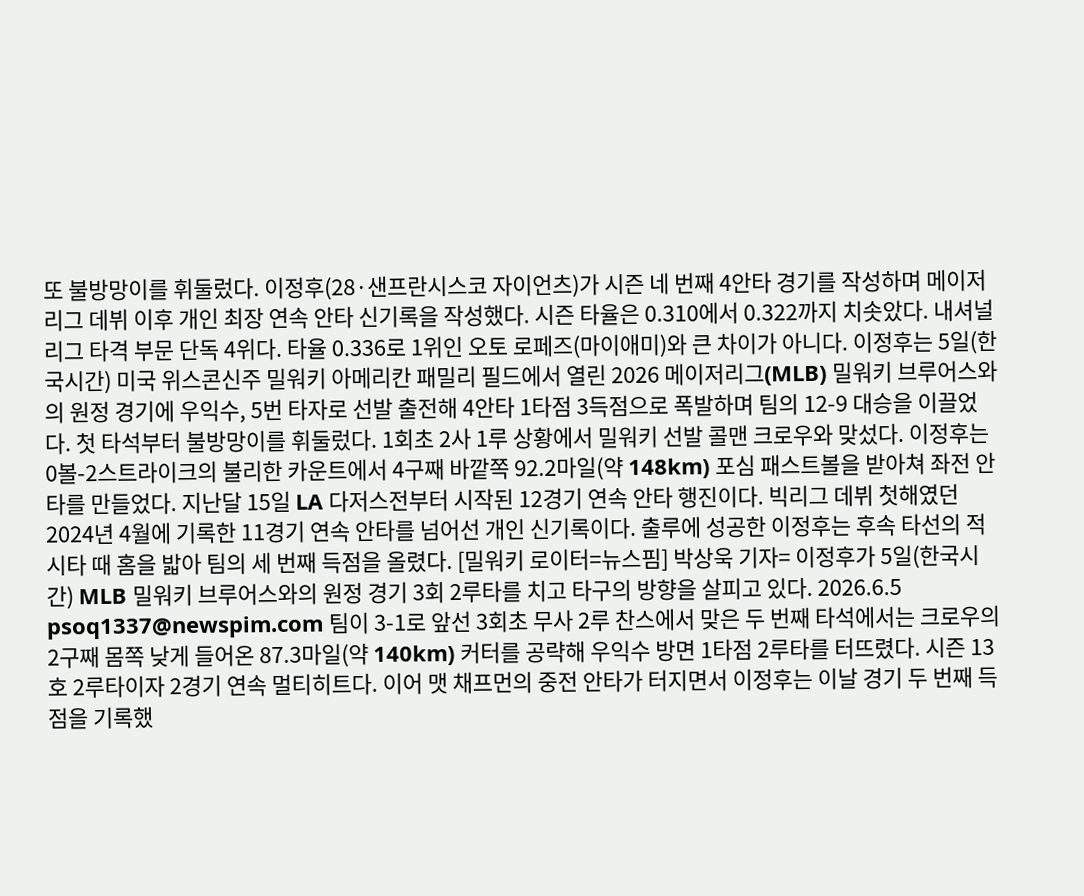또 불방망이를 휘둘렀다. 이정후(28·샌프란시스코 자이언츠)가 시즌 네 번째 4안타 경기를 작성하며 메이저리그 데뷔 이후 개인 최장 연속 안타 신기록을 작성했다. 시즌 타율은 0.310에서 0.322까지 치솟았다. 내셔널리그 타격 부문 단독 4위다. 타율 0.336로 1위인 오토 로페즈(마이애미)와 큰 차이가 아니다. 이정후는 5일(한국시간) 미국 위스콘신주 밀워키 아메리칸 패밀리 필드에서 열린 2026 메이저리그(MLB) 밀워키 브루어스와의 원정 경기에 우익수, 5번 타자로 선발 출전해 4안타 1타점 3득점으로 폭발하며 팀의 12-9 대승을 이끌었다. 첫 타석부터 불방망이를 휘둘렀다. 1회초 2사 1루 상황에서 밀워키 선발 콜맨 크로우와 맞섰다. 이정후는 0볼-2스트라이크의 불리한 카운트에서 4구째 바깥쪽 92.2마일(약 148km) 포심 패스트볼을 받아쳐 좌전 안타를 만들었다. 지난달 15일 LA 다저스전부터 시작된 12경기 연속 안타 행진이다. 빅리그 데뷔 첫해였던 2024년 4월에 기록한 11경기 연속 안타를 넘어선 개인 신기록이다. 출루에 성공한 이정후는 후속 타선의 적시타 때 홈을 밟아 팀의 세 번째 득점을 올렸다. [밀워키 로이터=뉴스핌] 박상욱 기자= 이정후가 5일(한국시간) MLB 밀워키 브루어스와의 원정 경기 3회 2루타를 치고 타구의 방향을 살피고 있다. 2026.6.5 psoq1337@newspim.com 팀이 3-1로 앞선 3회초 무사 2루 찬스에서 맞은 두 번째 타석에서는 크로우의 2구째 몸쪽 낮게 들어온 87.3마일(약 140km) 커터를 공략해 우익수 방면 1타점 2루타를 터뜨렸다. 시즌 13호 2루타이자 2경기 연속 멀티히트다. 이어 맷 채프먼의 중전 안타가 터지면서 이정후는 이날 경기 두 번째 득점을 기록했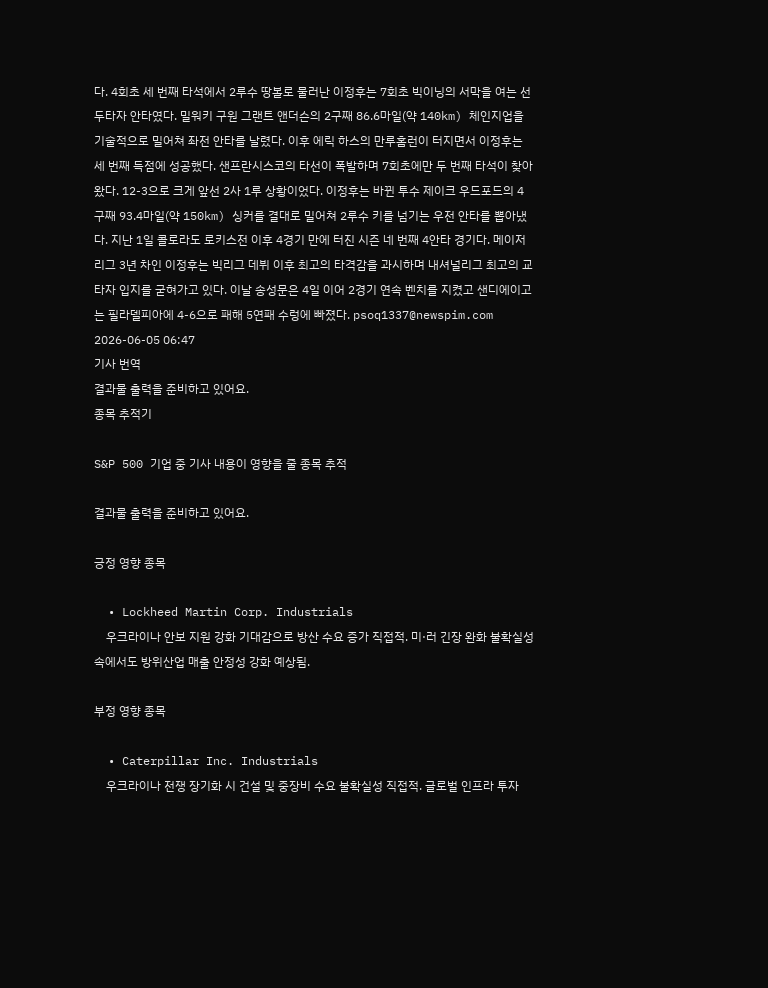다. 4회초 세 번째 타석에서 2루수 땅볼로 물러난 이정후는 7회초 빅이닝의 서막을 여는 선두타자 안타였다. 밀워키 구원 그랜트 앤더슨의 2구째 86.6마일(약 140km) 체인지업을 기술적으로 밀어쳐 좌전 안타를 날렸다. 이후 에릭 하스의 만루홈런이 터지면서 이정후는 세 번째 득점에 성공했다. 샌프란시스코의 타선이 폭발하며 7회초에만 두 번째 타석이 찾아왔다. 12-3으로 크게 앞선 2사 1루 상황이었다. 이정후는 바뀐 투수 제이크 우드포드의 4구째 93.4마일(약 150km) 싱커를 결대로 밀어쳐 2루수 키를 넘기는 우전 안타를 뽑아냈다. 지난 1일 콜로라도 로키스전 이후 4경기 만에 터진 시즌 네 번째 4안타 경기다. 메이저리그 3년 차인 이정후는 빅리그 데뷔 이후 최고의 타격감을 과시하며 내셔널리그 최고의 교타자 입지를 굳혀가고 있다. 이날 송성문은 4일 이어 2경기 연속 벤치를 지켰고 샌디에이고는 필라델피아에 4-6으로 패해 5연패 수렁에 빠졌다. psoq1337@newspim.com 2026-06-05 06:47
기사 번역
결과물 출력을 준비하고 있어요.
종목 추적기

S&P 500 기업 중 기사 내용이 영향을 줄 종목 추적

결과물 출력을 준비하고 있어요.

긍정 영향 종목

  • Lockheed Martin Corp. Industrials
    우크라이나 안보 지원 강화 기대감으로 방산 수요 증가 직접적. 미·러 긴장 완화 불확실성 속에서도 방위산업 매출 안정성 강화 예상됨.

부정 영향 종목

  • Caterpillar Inc. Industrials
    우크라이나 전쟁 장기화 시 건설 및 중장비 수요 불확실성 직접적. 글로벌 인프라 투자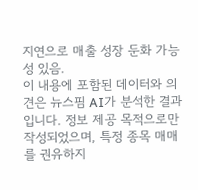지연으로 매출 성장 둔화 가능성 있음.
이 내용에 포함된 데이터와 의견은 뉴스핌 AI가 분석한 결과입니다. 정보 제공 목적으로만 작성되었으며, 특정 종목 매매를 권유하지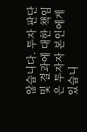않습니다. 투자 판단 및 결과에 대한 책임은 투자자 본인에게 있습니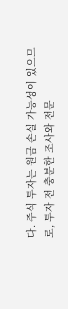다. 주식 투자는 원금 손실 가능성이 있으므로, 투자 전 충분한 조사와 전문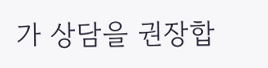가 상담을 권장합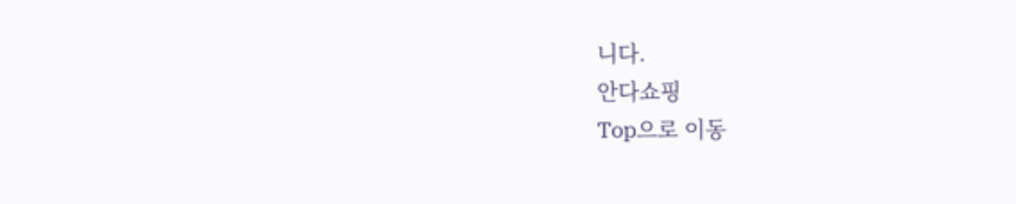니다.
안다쇼핑
Top으로 이동